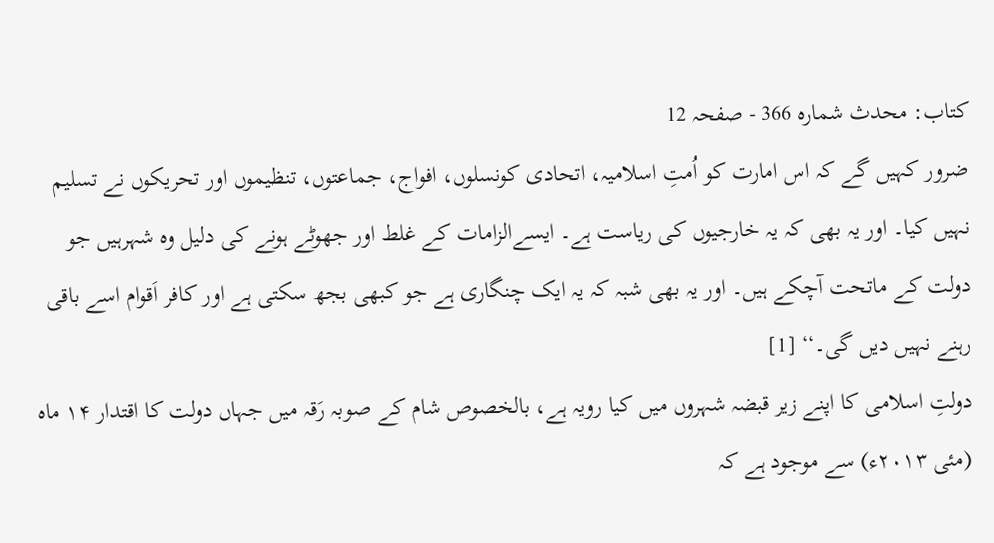کتاب: محدث شمارہ 366 - صفحہ 12
ضرور کہیں گے کہ اس امارت کو اُمتِ اسلامیہ، اتحادی کونسلوں، افواج، جماعتوں، تنظیموں اور تحریکوں نے تسلیم نہیں کیا۔ اور یہ بھی کہ یہ خارجیوں کی ریاست ہے۔ ایسےالزامات کے غلط اور جھوٹے ہونے کی دلیل وہ شہرہیں جو دولت کے ماتحت آچکے ہیں۔ اور یہ بھی شبہ کہ یہ ایک چنگاری ہے جو کبھی بجھ سکتی ہے اور کافر اَقوام اسے باقی رہنے نہیں دیں گی۔‘‘ [1]
دولتِ اسلامی کا اپنے زیر قبضہ شہروں میں کیا رویہ ہے، بالخصوص شام کے صوبہ رَقہ میں جہاں دولت کا اقتدار ۱۴ ماہ (مئی ۲۰۱۳ء) سے موجود ہے کہ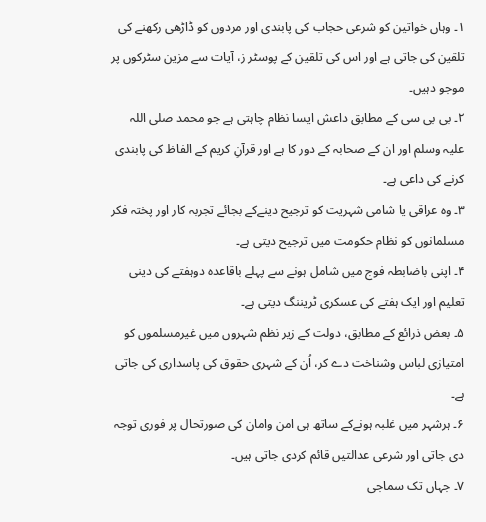۱۔ وہاں خواتین کو شرعی حجاب کی پابندی اور مردوں کو ڈاڑھی رکھنے کی تلقین کی جاتی ہے اور اس کی تلقین کے پوسٹر ز، آیات سے مزین سٹرکوں پر موجو دہیں۔
۲۔ بی بی سی کے مطابق داعش ایسا نظام چاہتی ہے جو محمد صلی اللہ علیہ وسلم اور ان کے صحابہ کے دور کا ہے اور قرآنِ کریم کے الفاظ کی پابندی کرنے کی داعی ہے۔
۳۔ وہ عراقی یا شامی شہریت کو ترجیح دینےکے بجائے تجربہ کار اور پختہ فکر مسلمانوں کو نظام حکومت میں ترجیح دیتی ہے۔
۴۔ اپنی باضابطہ فوج میں شامل ہونے سے پہلے باقاعدہ دوہفتے کی دینی تعلیم اور ایک ہفتے کی عسکری ٹریننگ دیتی ہے۔
۵۔ بعض ذرائع کے مطابق، دولت کے زیر نظم شہروں میں غیرمسلموں کو امتیازی لباس وشناخت دے کر، اُن کے شہری حقوق کی پاسداری کی جاتی ہے۔
۶۔ ہرشہر میں غلبہ ہونےکے ساتھ ہی امن وامان کی صورتحال پر فوری توجہ دی جاتی اور شرعی عدالتیں قائم کردی جاتی ہیں۔
۷۔ جہاں تک سماجی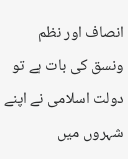انصاف اور نظم ونسق کی بات ہے تو دولت اسلامی نے اپنے شہروں میں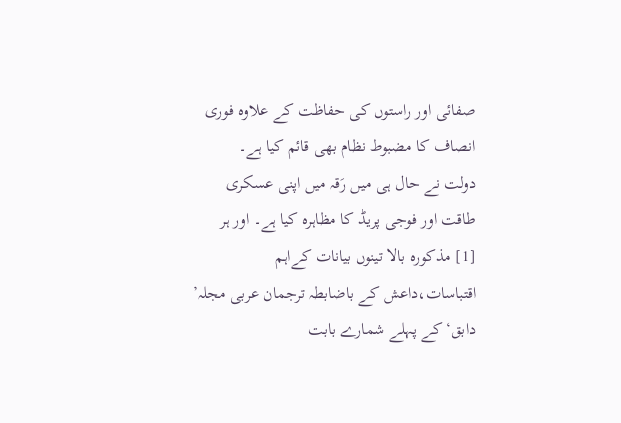صفائی اور راستوں کی حفاظت کے علاوہ فوری انصاف کا مضبوط نظام بھی قائم کیا ہے۔
دولت نے حال ہی میں رَقہ میں اپنی عسکری طاقت اور فوجی پریڈ کا مظاہرہ کیا ہے۔ اور ہر
[1] مذکورہ بالا تینوں بیانات کےاہم اقتباسات،داعش کے باضابطہ ترجمان عربی مجلہ’ دابق‘ کے پہلے شمارے بابت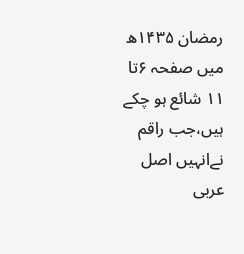رمضان ۱۴۳۵ھ میں صفحہ ۶تا ۱۱ شائع ہو چکے ہیں،جب راقم نےانہیں اصل عربی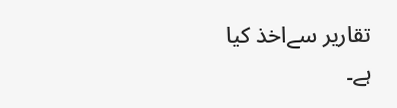تقاریر سےاخذ کیا ہے۔